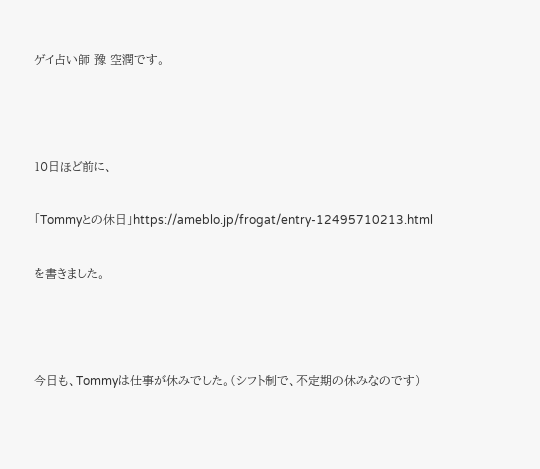ゲイ占い師 豫 空潤です。



10日ほど前に、

「Tommyとの休日」https://ameblo.jp/frogat/entry-12495710213.html

を書きました。



今日も、Tommyは仕事が休みでした。(シフト制で、不定期の休みなのです)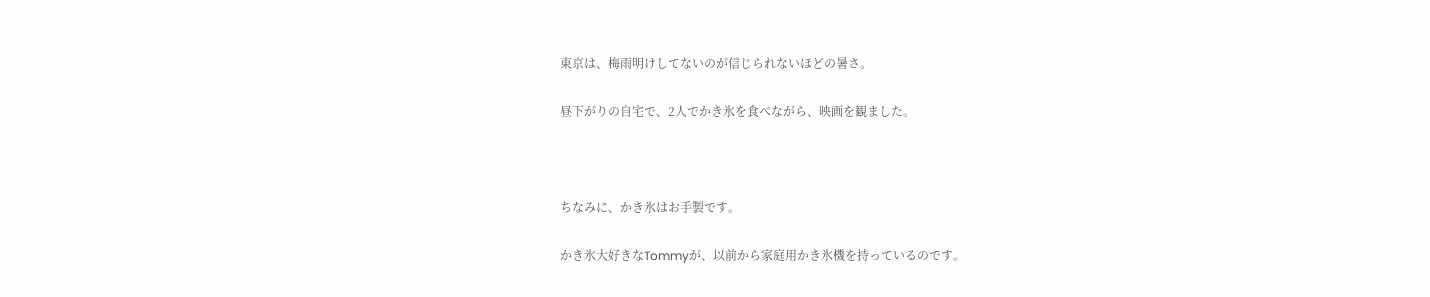東京は、梅雨明けしてないのが信じられないほどの暑さ。

昼下がりの自宅で、2人でかき氷を食べながら、映画を観ました。



ちなみに、かき氷はお手製です。

かき氷大好きなTommyが、以前から家庭用かき氷機を持っているのです。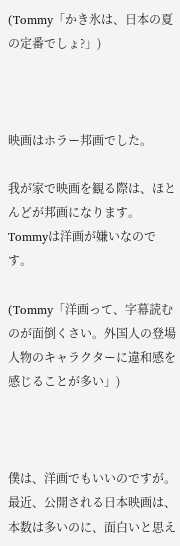(Tommy「かき氷は、日本の夏の定番でしょ?」)



映画はホラー邦画でした。

我が家で映画を観る際は、ほとんどが邦画になります。Tommyは洋画が嫌いなのです。

(Tommy「洋画って、字幕読むのが面倒くさい。外国人の登場人物のキャラクターに違和感を感じることが多い」)



僕は、洋画でもいいのですが。最近、公開される日本映画は、本数は多いのに、面白いと思え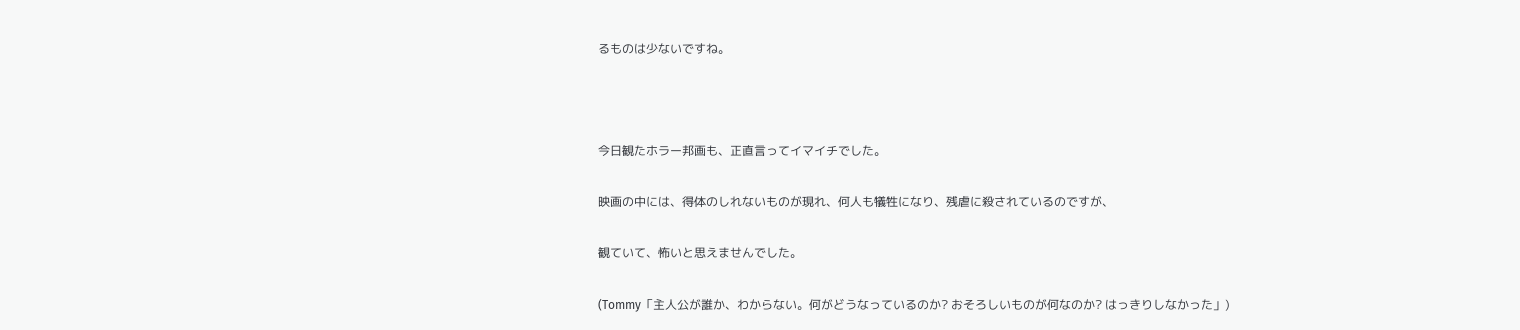るものは少ないですね。



今日観たホラー邦画も、正直言ってイマイチでした。

映画の中には、得体のしれないものが現れ、何人も犠牲になり、残虐に殺されているのですが、

観ていて、怖いと思えませんでした。

(Tommy「主人公が誰か、わからない。何がどうなっているのか? おそろしいものが何なのか? はっきりしなかった」)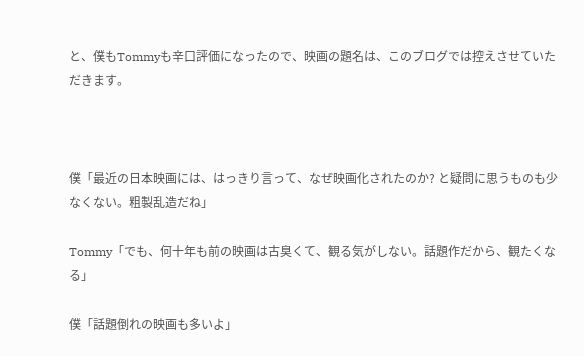と、僕もTommyも辛口評価になったので、映画の題名は、このブログでは控えさせていただきます。



僕「最近の日本映画には、はっきり言って、なぜ映画化されたのか? と疑問に思うものも少なくない。粗製乱造だね」

Tommy「でも、何十年も前の映画は古臭くて、観る気がしない。話題作だから、観たくなる」

僕「話題倒れの映画も多いよ」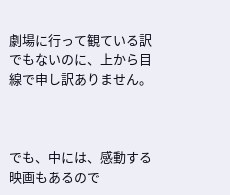劇場に行って観ている訳でもないのに、上から目線で申し訳ありません。



でも、中には、感動する映画もあるので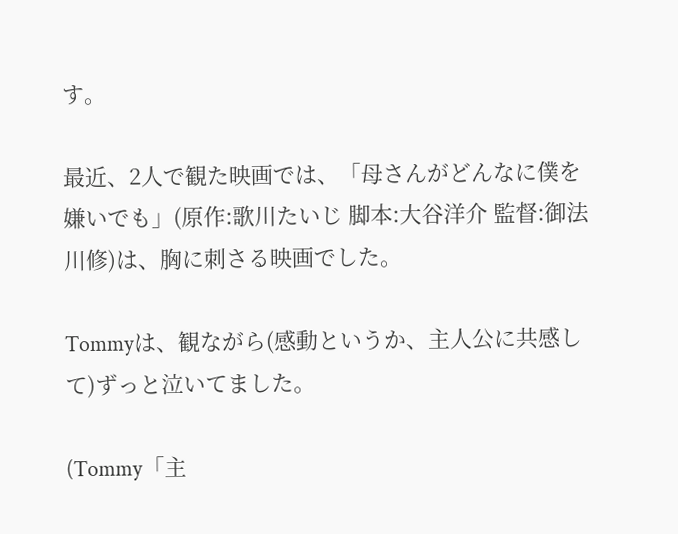す。

最近、2人で観た映画では、「母さんがどんなに僕を嫌いでも」(原作:歌川たいじ 脚本:大谷洋介 監督:御法川修)は、胸に刺さる映画でした。

Tommyは、観ながら(感動というか、主人公に共感して)ずっと泣いてました。

(Tommy「主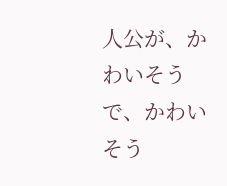人公が、かわいそうで、かわいそう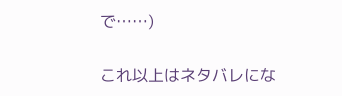で……)

これ以上はネタバレにな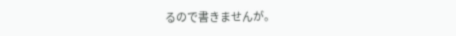るので書きませんが。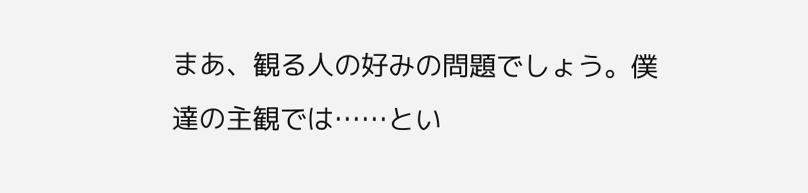まあ、観る人の好みの問題でしょう。僕達の主観では……とい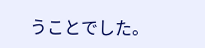うことでした。